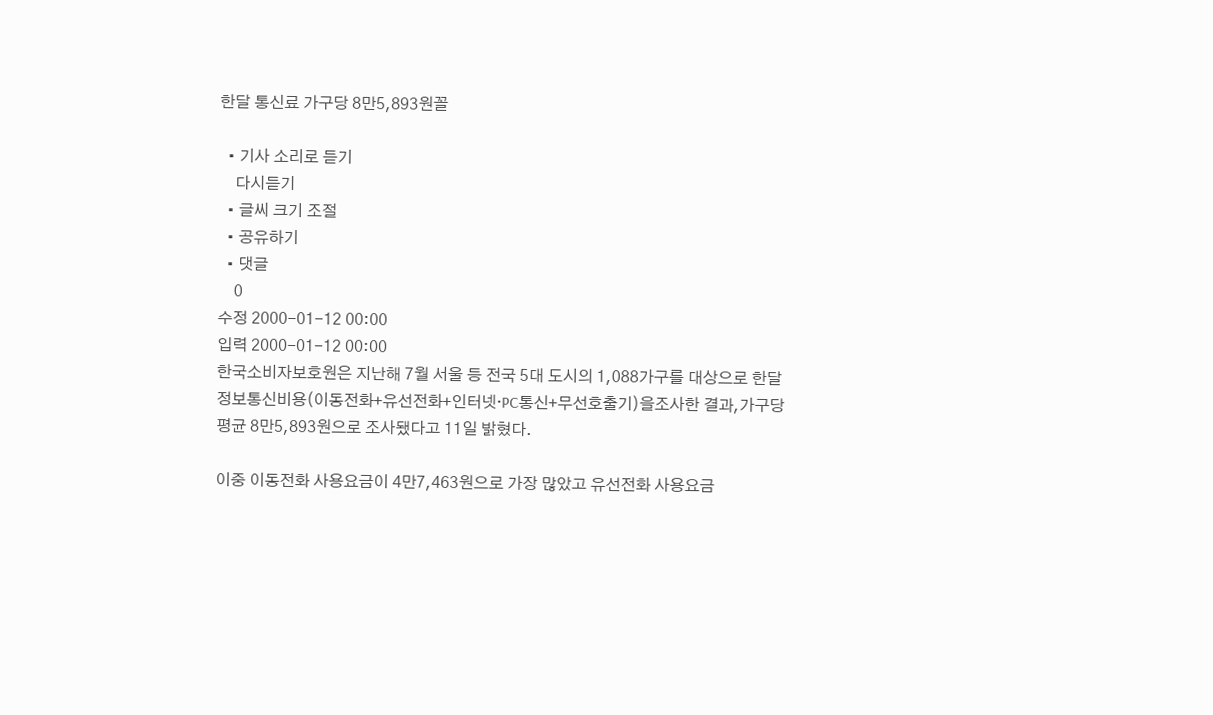한달 통신료 가구당 8만5,893원꼴

  • 기사 소리로 듣기
    다시듣기
  • 글씨 크기 조절
  • 공유하기
  • 댓글
    0
수정 2000-01-12 00:00
입력 2000-01-12 00:00
한국소비자보호원은 지난해 7월 서울 등 전국 5대 도시의 1,088가구를 대상으로 한달 정보통신비용(이동전화+유선전화+인터넷·PC통신+무선호출기)을조사한 결과,가구당 평균 8만5,893원으로 조사됐다고 11일 밝혔다.

이중 이동전화 사용요금이 4만7,463원으로 가장 많았고 유선전화 사용요금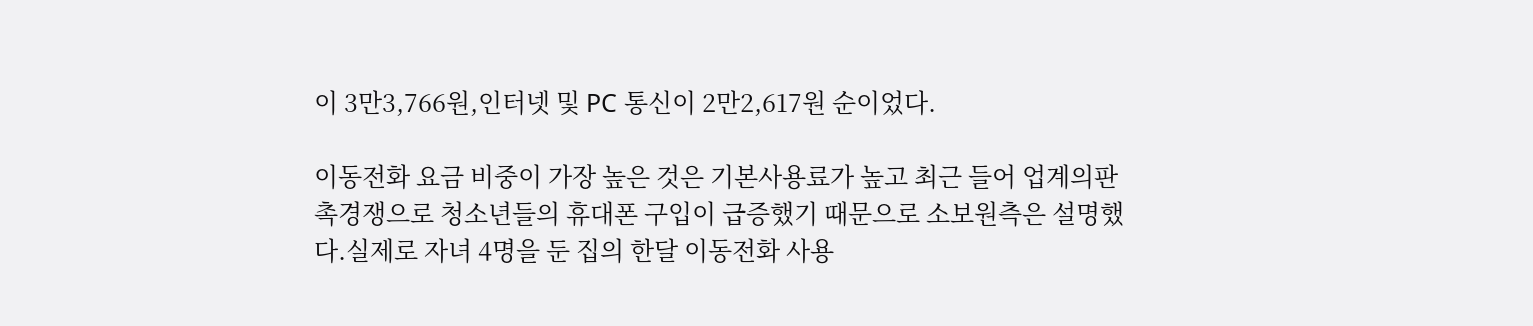이 3만3,766원,인터넷 및 PC 통신이 2만2,617원 순이었다.

이동전화 요금 비중이 가장 높은 것은 기본사용료가 높고 최근 들어 업계의판촉경쟁으로 청소년들의 휴대폰 구입이 급증했기 때문으로 소보원측은 설명했다.실제로 자녀 4명을 둔 집의 한달 이동전화 사용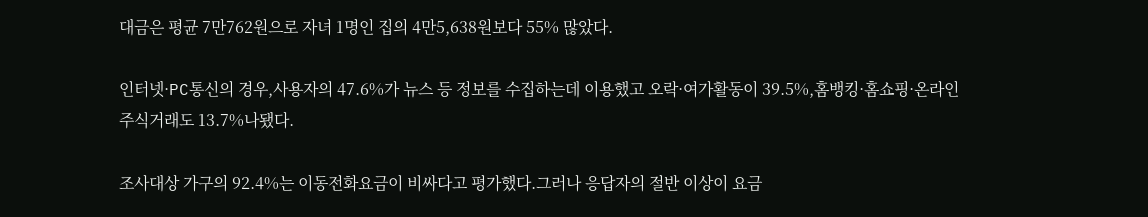대금은 평균 7만762원으로 자녀 1명인 집의 4만5,638원보다 55% 많았다.

인터넷·PC통신의 경우,사용자의 47.6%가 뉴스 등 정보를 수집하는데 이용했고 오락·여가활동이 39.5%,홈뱅킹·홈쇼핑·온라인 주식거래도 13.7%나됐다.

조사대상 가구의 92.4%는 이동전화요금이 비싸다고 평가했다.그러나 응답자의 절반 이상이 요금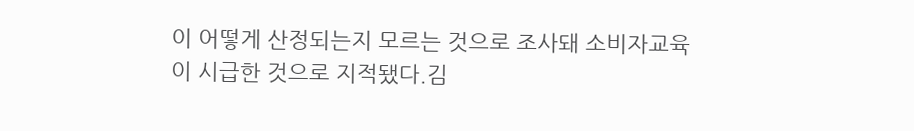이 어떻게 산정되는지 모르는 것으로 조사돼 소비자교육이 시급한 것으로 지적됐다.김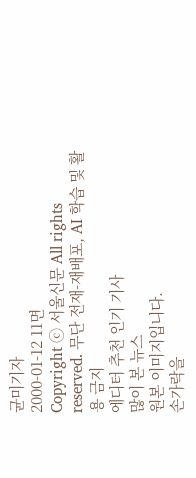균미기자
2000-01-12 11면
Copyright ⓒ 서울신문 All rights reserved. 무단 전재-재배포, AI 학습 및 활용 금지
에디터 추천 인기 기사
많이 본 뉴스
원본 이미지입니다.
손가락을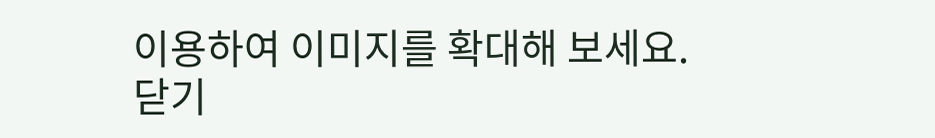이용하여 이미지를 확대해 보세요.
닫기